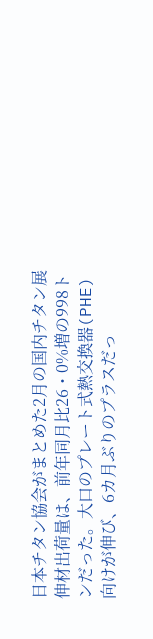日本チタン協会がまとめた2月の国内チタン展伸材出荷量は、前年同月比26・0%増の998トンだった。大口のプレート式熱交換器(PHE)向けが伸び、6カ月ぶりのプラスだっ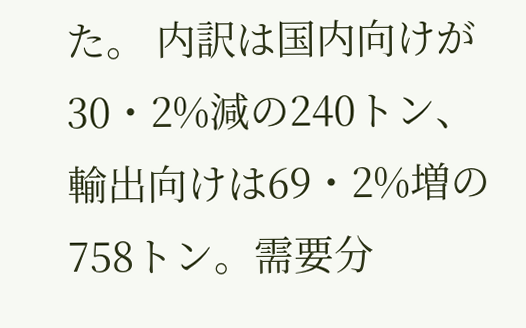た。 内訳は国内向けが30・2%減の240トン、輸出向けは69・2%増の758トン。需要分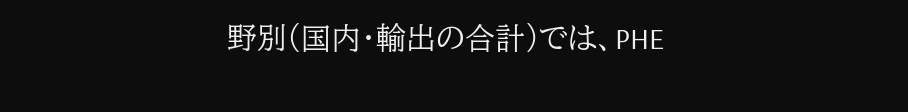野別(国内・輸出の合計)では、PHE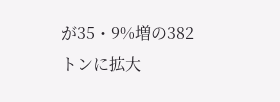が35・9%増の382トンに拡大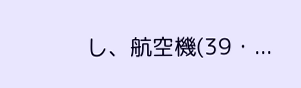し、航空機(39・...